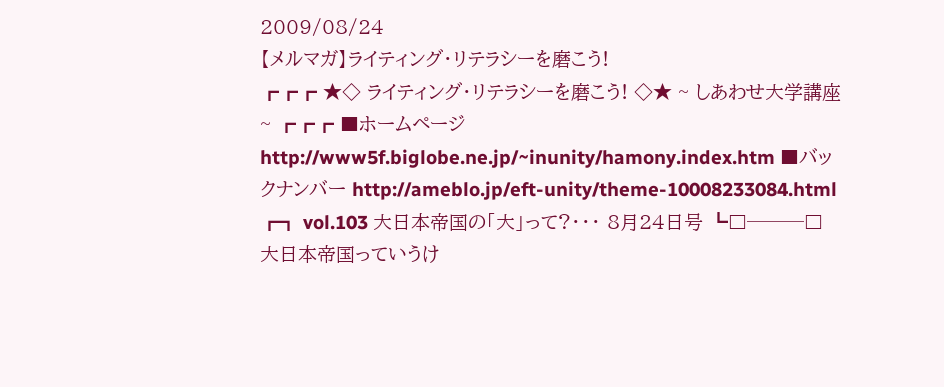2009/08/24
【メルマガ】ライティング・リテラシーを磨こう!
┏┏┏ ★◇ ライティング・リテラシーを磨こう! ◇★ ~ しあわせ大学講座 ~ ┏┏┏ ■ホームページ http://www5f.biglobe.ne.jp/~inunity/hamony.index.htm ■バックナンバー http://ameblo.jp/eft-unity/theme-10008233084.html ┏┓ vol.103 大日本帝国の「大」って?・・・ 8月24日号 ┗□───□ 大日本帝国っていうけ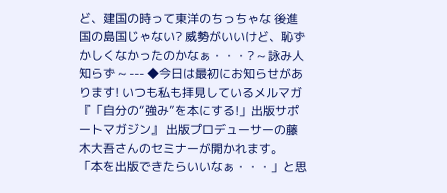ど、建国の時って東洋のちっちゃな 後進国の島国じゃない? 威勢がいいけど、恥ずかしくなかったのかなぁ・・・? ~ 詠み人知らず ~ --- ◆今日は最初にお知らせがあります! いつも私も拝見しているメルマガ 『「自分の“強み”を本にする!」出版サポートマガジン』 出版プロデューサーの藤木大吾さんのセミナーが開かれます。 「本を出版できたらいいなぁ・・・」と思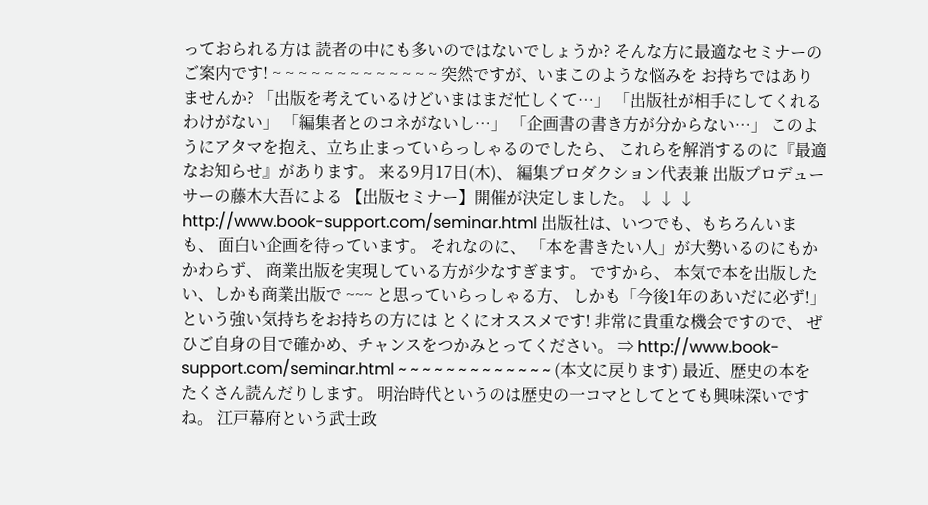っておられる方は 読者の中にも多いのではないでしょうか? そんな方に最適なセミナーのご案内です! ~ ~ ~ ~ ~ ~ ~ ~ ~ ~ ~ ~ ~ 突然ですが、いまこのような悩みを お持ちではありませんか? 「出版を考えているけどいまはまだ忙しくて…」 「出版社が相手にしてくれるわけがない」 「編集者とのコネがないし…」 「企画書の書き方が分からない…」 このようにアタマを抱え、立ち止まっていらっしゃるのでしたら、 これらを解消するのに『最適なお知らせ』があります。 来る9月17日(木)、 編集プロダクション代表兼 出版プロデューサーの藤木大吾による 【出版セミナー】開催が決定しました。 ↓ ↓ ↓ http://www.book-support.com/seminar.html 出版社は、いつでも、もちろんいまも、 面白い企画を待っています。 それなのに、 「本を書きたい人」が大勢いるのにもかかわらず、 商業出版を実現している方が少なすぎます。 ですから、 本気で本を出版したい、しかも商業出版で ~~~ と思っていらっしゃる方、 しかも「今後1年のあいだに必ず!」 という強い気持ちをお持ちの方には とくにオススメです! 非常に貴重な機会ですので、 ぜひご自身の目で確かめ、チャンスをつかみとってください。 ⇒ http://www.book-support.com/seminar.html ~ ~ ~ ~ ~ ~ ~ ~ ~ ~ ~ ~ ~ (本文に戻ります) 最近、歴史の本をたくさん読んだりします。 明治時代というのは歴史の一コマとしてとても興味深いですね。 江戸幕府という武士政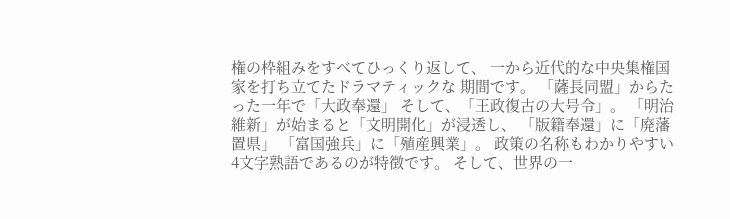権の枠組みをすべてひっくり返して、 一から近代的な中央集権国家を打ち立てたドラマティックな 期間です。 「薩長同盟」からたった一年で「大政奉還」 そして、「王政復古の大号令」。 「明治維新」が始まると「文明開化」が浸透し、 「版籍奉還」に「廃藩置県」 「富国強兵」に「殖産興業」。 政策の名称もわかりやすい4文字熟語であるのが特徴です。 そして、世界の一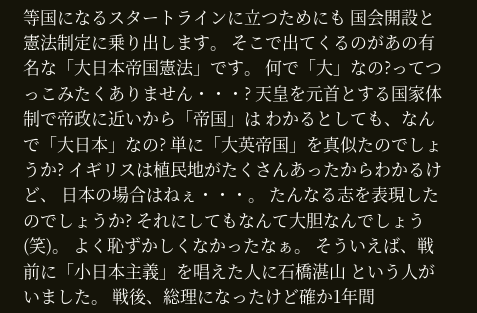等国になるスタートラインに立つためにも 国会開設と憲法制定に乗り出します。 そこで出てくるのがあの有名な「大日本帝国憲法」です。 何で「大」なの?ってつっこみたくありません・・・? 天皇を元首とする国家体制で帝政に近いから「帝国」は わかるとしても、なんで「大日本」なの? 単に「大英帝国」を真似たのでしょうか? イギリスは植民地がたくさんあったからわかるけど、 日本の場合はねぇ・・・。 たんなる志を表現したのでしょうか? それにしてもなんて大胆なんでしょう(笑)。 よく恥ずかしくなかったなぁ。 そういえば、戦前に「小日本主義」を唱えた人に石橋湛山 という人がいました。 戦後、総理になったけど確か1年間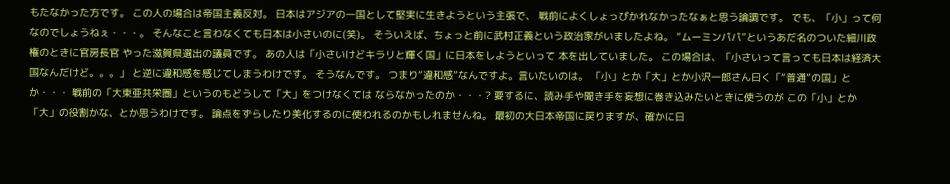もたなかった方です。 この人の場合は帝国主義反対。 日本はアジアの一国として堅実に生きようという主張で、 戦前によくしょっぴかれなかったなぁと思う論調です。 でも、「小」って何なのでしょうねぇ・・・。 そんなこと言わなくても日本は小さいのに(笑)。 そういえば、ちょっと前に武村正義という政治家がいましたよね。 “ムーミンパパ”というあだ名のついた細川政権のときに官房長官 やった滋賀県選出の議員です。 あの人は「小さいけどキラリと輝く国」に日本をしようといって 本を出していました。 この場合は、「小さいって言っても日本は経済大国なんだけど。。。」 と逆に違和感を感じてしまうわけです。 そうなんです。 つまり“違和感”なんですよ。言いたいのは。 「小」とか「大」とか小沢一郎さん曰く「“普通”の国」とか・・・ 戦前の「大東亜共栄圏」というのもどうして「大」をつけなくては ならなかったのか・・・? 要するに、読み手や聞き手を妄想に巻き込みたいときに使うのが この「小」とか「大」の役割かな、とか思うわけです。 論点をずらしたり美化するのに使われるのかもしれませんね。 最初の大日本帝国に戻りますが、確かに日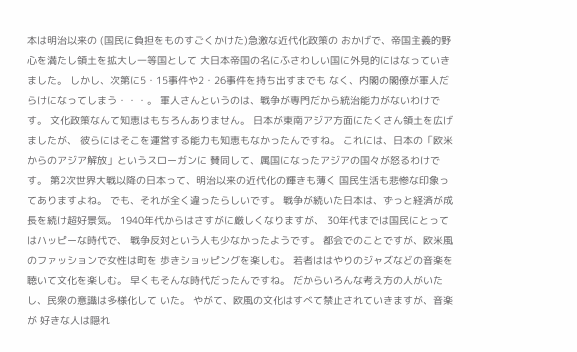本は明治以来の (国民に負担をものすごくかけた)急激な近代化政策の おかげで、帝国主義的野心を満たし領土を拡大し一等国として 大日本帝国の名にふさわしい国に外見的にはなっていきました。 しかし、次第に5・15事件や2・26事件を持ち出すまでも なく、内閣の閣僚が軍人だらけになってしまう・・・。 軍人さんというのは、戦争が専門だから統治能力がないわけです。 文化政策なんて知恵はもちろんありません。 日本が東南アジア方面にたくさん領土を広げましたが、 彼らにはそこを運営する能力も知恵もなかったんですね。 これには、日本の「欧米からのアジア解放」というスローガンに 賛同して、属国になったアジアの国々が怒るわけです。 第2次世界大戦以降の日本って、明治以来の近代化の輝きも薄く 国民生活も悲惨な印象ってありますよね。 でも、それが全く違ったらしいです。 戦争が続いた日本は、ずっと経済が成長を続け超好景気。 1940年代からはさすがに厳しくなりますが、 30年代までは国民にとってはハッピーな時代で、 戦争反対という人も少なかったようです。 都会でのことですが、欧米風のファッションで女性は町を 歩きショッピングを楽しむ。 若者ははやりのジャズなどの音楽を聴いて文化を楽しむ。 早くもそんな時代だったんですね。 だからいろんな考え方の人がいたし、民衆の意識は多様化して いた。 やがて、欧風の文化はすべて禁止されていきますが、音楽が 好きな人は隠れ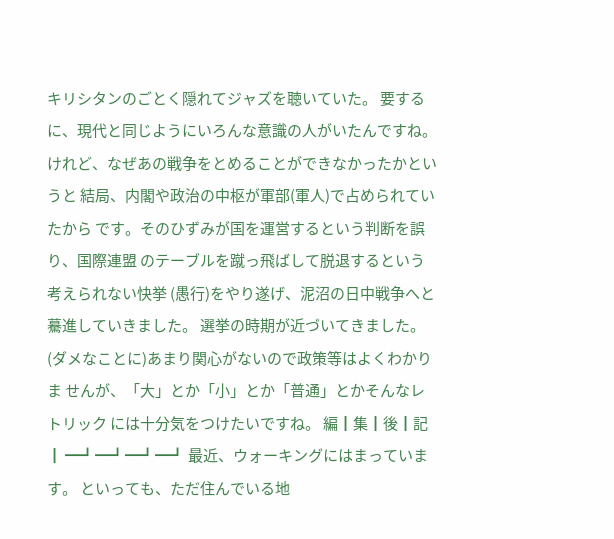キリシタンのごとく隠れてジャズを聴いていた。 要するに、現代と同じようにいろんな意識の人がいたんですね。 けれど、なぜあの戦争をとめることができなかったかというと 結局、内閣や政治の中枢が軍部(軍人)で占められていたから です。そのひずみが国を運営するという判断を誤り、国際連盟 のテーブルを蹴っ飛ばして脱退するという考えられない快挙 (愚行)をやり遂げ、泥沼の日中戦争へと驀進していきました。 選挙の時期が近づいてきました。 (ダメなことに)あまり関心がないので政策等はよくわかりま せんが、「大」とか「小」とか「普通」とかそんなレトリック には十分気をつけたいですね。 編┃集┃後┃記┃ ━┛━┛━┛━┛ 最近、ウォーキングにはまっています。 といっても、ただ住んでいる地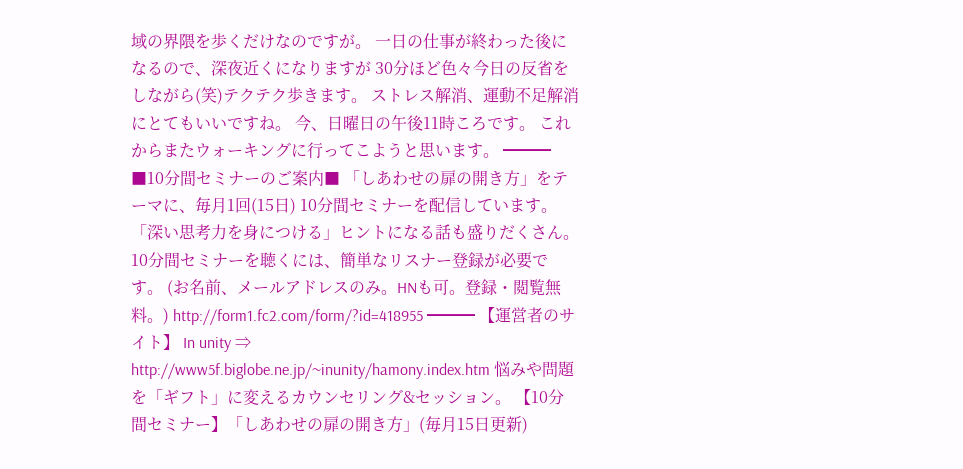域の界隈を歩くだけなのですが。 一日の仕事が終わった後になるので、深夜近くになりますが 30分ほど色々今日の反省をしながら(笑)テクテク歩きます。 ストレス解消、運動不足解消にとてもいいですね。 今、日曜日の午後11時ころです。 これからまたウォーキングに行ってこようと思います。 ━━━ ■10分間セミナーのご案内■ 「しあわせの扉の開き方」をテーマに、毎月1回(15日) 10分間セミナーを配信しています。 「深い思考力を身につける」ヒントになる話も盛りだくさん。 10分間セミナーを聴くには、簡単なリスナー登録が必要です。 (お名前、メールアドレスのみ。HNも可。登録・閲覧無料。) http://form1.fc2.com/form/?id=418955 ━━━ 【運営者のサイト】 In unity ⇒ http://www5f.biglobe.ne.jp/~inunity/hamony.index.htm 悩みや問題を「ギフト」に変えるカウンセリング&セッション。 【10分間セミナー】「しあわせの扉の開き方」(毎月15日更新)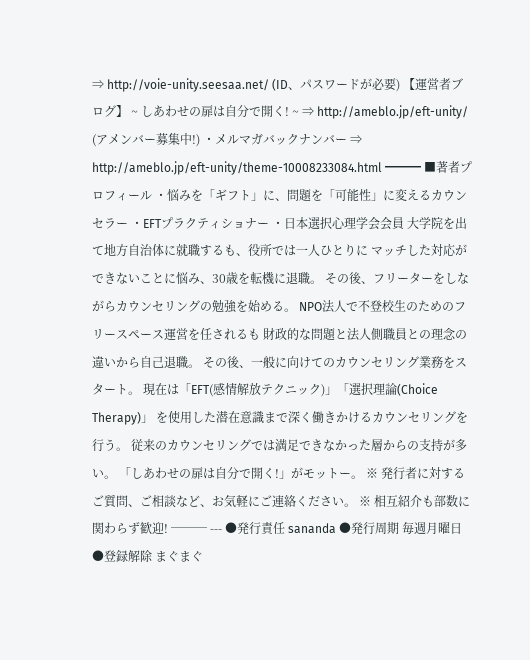⇒ http://voie-unity.seesaa.net/ (ID、パスワードが必要) 【運営者ブログ】 ~ しあわせの扉は自分で開く! ~ ⇒ http://ameblo.jp/eft-unity/ (アメンバー募集中!) ・メルマガバックナンバー ⇒ http://ameblo.jp/eft-unity/theme-10008233084.html ━━━ ■著者プロフィール ・悩みを「ギフト」に、問題を「可能性」に変えるカウンセラー ・EFTプラクティショナー ・日本選択心理学会会員 大学院を出て地方自治体に就職するも、役所では一人ひとりに マッチした対応ができないことに悩み、30歳を転機に退職。 その後、フリーターをしながらカウンセリングの勉強を始める。 NPO法人で不登校生のためのフリースペース運営を任されるも 財政的な問題と法人側職員との理念の違いから自己退職。 その後、一般に向けてのカウンセリング業務をスタート。 現在は「EFT(感情解放テクニック)」「選択理論(Choice Therapy)」 を使用した潜在意識まで深く働きかけるカウンセリングを行う。 従来のカウンセリングでは満足できなかった層からの支持が多い。 「しあわせの扉は自分で開く!」がモットー。 ※ 発行者に対するご質問、ご相談など、お気軽にご連絡ください。 ※ 相互紹介も部数に関わらず歓迎! ─── --- ●発行責任 sananda ●発行周期 毎週月曜日 ●登録解除 まぐまぐ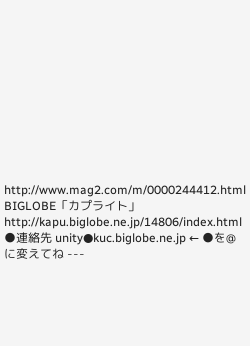http://www.mag2.com/m/0000244412.html BIGLOBE「カプライト」 http://kapu.biglobe.ne.jp/14806/index.html ●連絡先 unity●kuc.biglobe.ne.jp ← ●を@に変えてね ---